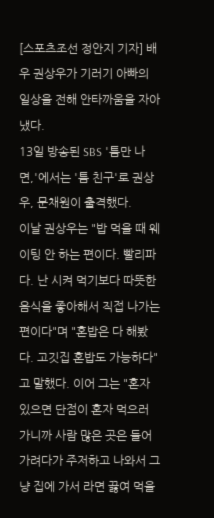[스포츠조선 정안지 기자] 배우 권상우가 기러기 아빠의 일상을 전해 안타까움을 자아냈다.
13일 방송된 SBS '틈만 나면,'에서는 '틈 친구'로 권상우, 문채원이 출격했다.
이날 권상우는 "밥 먹을 때 웨이팅 안 하는 편이다. 빨리파다. 난 시켜 먹기보다 따뜻한 음식을 좋아해서 직접 나가는 편이다"며 "혼밥은 다 해봤다. 고깃집 혼밥도 가능하다"고 말했다. 이어 그는 "혼자 있으면 단점이 혼자 먹으러 가니까 사람 많은 곳은 들어가려다가 주저하고 나와서 그냥 집에 가서 라면 끓여 먹을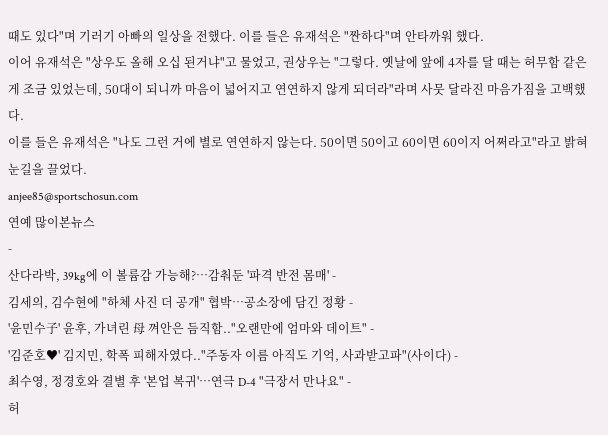때도 있다"며 기러기 아빠의 일상을 전했다. 이를 들은 유재석은 "짠하다"며 안타까워 했다.
이어 유재석은 "상우도 올해 오십 된거냐"고 물었고, 권상우는 "그렇다. 옛날에 앞에 4자를 달 때는 허무함 같은 게 조금 있었는데, 50대이 되니까 마음이 넓어지고 연연하지 않게 되더라"라며 사뭇 달라진 마음가짐을 고백했다.
이를 들은 유재석은 "나도 그런 거에 별로 연연하지 않는다. 50이면 50이고 60이면 60이지 어쩌라고"라고 밝혀 눈길을 끌었다.
anjee85@sportschosun.com
연예 많이본뉴스
-
산다라박, 39kg에 이 볼륨감 가능해?…감춰둔 '파격 반전 몸매' -
김세의, 김수현에 "하체 사진 더 공개" 협박…공소장에 담긴 정황 -
'윤민수子' 윤후, 가녀린 母 껴안은 듬직함.."오랜만에 엄마와 데이트" -
'김준호♥' 김지민, 학폭 피해자였다.."주동자 이름 아직도 기억, 사과받고파"(사이다) -
최수영, 정경호와 결별 후 '본업 복귀'…연극 D-4 "극장서 만나요" -
허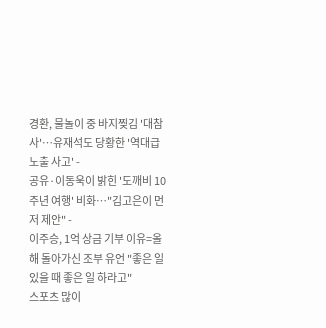경환, 물놀이 중 바지찢김 '대참사'…유재석도 당황한 '역대급 노출 사고' -
공유·이동욱이 밝힌 '도깨비 10주년 여행' 비화…"김고은이 먼저 제안" -
이주승, 1억 상금 기부 이유=올해 돌아가신 조부 유언 "좋은 일 있을 때 좋은 일 하라고"
스포츠 많이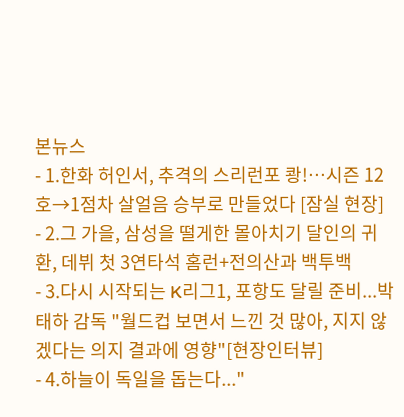본뉴스
- 1.한화 허인서, 추격의 스리런포 쾅!…시즌 12호→1점차 살얼음 승부로 만들었다 [잠실 현장]
- 2.그 가을, 삼성을 떨게한 몰아치기 달인의 귀환, 데뷔 첫 3연타석 홈런+전의산과 백투백
- 3.다시 시작되는 K리그1, 포항도 달릴 준비...박태하 감독 "월드컵 보면서 느낀 것 많아, 지지 않겠다는 의지 결과에 영향"[현장인터뷰]
- 4.하늘이 독일을 돕는다..."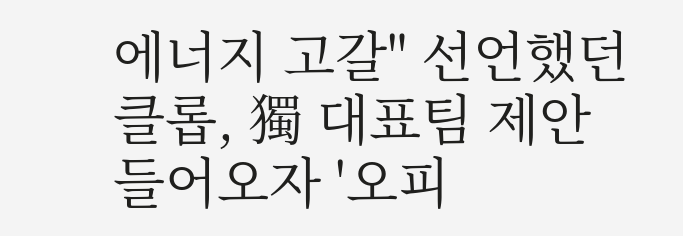에너지 고갈" 선언했던 클롭, 獨 대표팀 제안 들어오자 '오피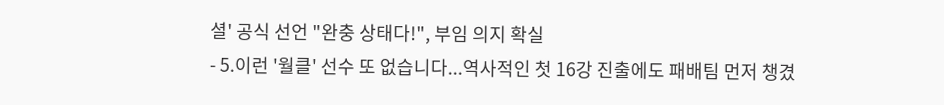셜' 공식 선언 "완충 상태다!", 부임 의지 확실
- 5.이런 '월클' 선수 또 없습니다...역사적인 첫 16강 진출에도 패배팀 먼저 챙겼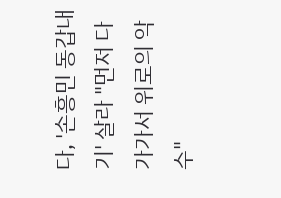다, '손흥민 동갑내기' 살라 "먼저 다가가서 위로의 악수"